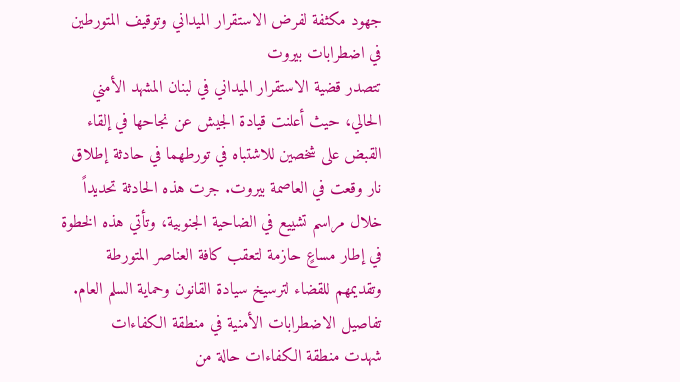جهود مكثفة لفرض الاستقرار الميداني وتوقيف المتورطين في اضطرابات بيروت
تتصدر قضية الاستقرار الميداني في لبنان المشهد الأمني الحالي، حيث أعلنت قيادة الجيش عن نجاحها في إلقاء القبض على شخصين للاشتباه في تورطهما في حادثة إطلاق نار وقعت في العاصمة بيروت. جرت هذه الحادثة تحديداً خلال مراسم تشييع في الضاحية الجنوبية، وتأتي هذه الخطوة في إطار مساعٍ حازمة لتعقب كافة العناصر المتورطة وتقديمهم للقضاء لترسيخ سيادة القانون وحماية السلم العام.
تفاصيل الاضطرابات الأمنية في منطقة الكفاءات
شهدت منطقة الكفاءات حالة من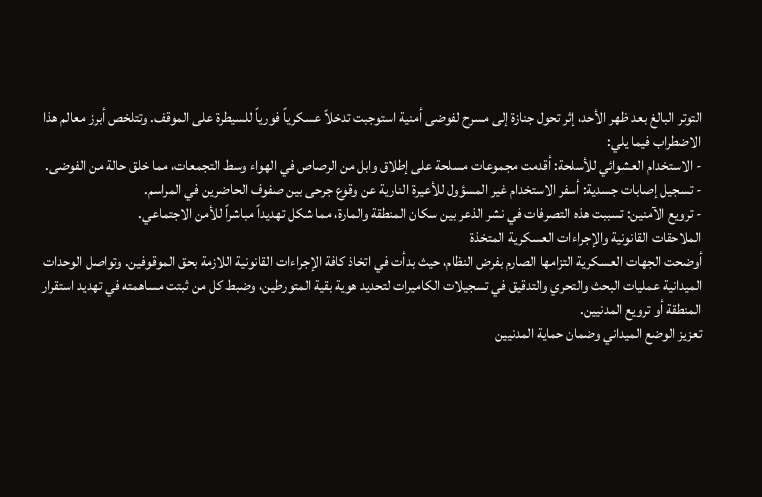التوتر البالغ بعد ظهر الأحد، إثر تحول جنازة إلى مسرح لفوضى أمنية استوجبت تدخلاً عسكرياً فورياً للسيطرة على الموقف. وتتلخص أبرز معالم هذا الاضطراب فيما يلي:
- الاستخدام العشوائي للأسلحة: أقدمت مجموعات مسلحة على إطلاق وابل من الرصاص في الهواء وسط التجمعات، مما خلق حالة من الفوضى.
- تسجيل إصابات جسدية: أسفر الاستخدام غير المسؤول للأعيرة النارية عن وقوع جرحى بين صفوف الحاضرين في المراسم.
- ترويع الآمنين: تسببت هذه التصرفات في نشر الذعر بين سكان المنطقة والمارة، مما شكل تهديداً مباشراً للأمن الاجتماعي.
الملاحقات القانونية والإجراءات العسكرية المتخذة
أوضحت الجهات العسكرية التزامها الصارم بفرض النظام، حيث بدأت في اتخاذ كافة الإجراءات القانونية اللازمة بحق الموقوفين. وتواصل الوحدات الميدانية عمليات البحث والتحري والتدقيق في تسجيلات الكاميرات لتحديد هوية بقية المتورطين، وضبط كل من ثبتت مساهمته في تهديد استقرار المنطقة أو ترويع المدنيين.
تعزيز الوضع الميداني وضمان حماية المدنيين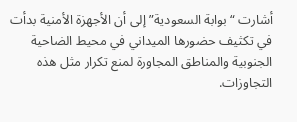أشارت “بوابة السعودية” إلى أن الأجهزة الأمنية بدأت في تكثيف حضورها الميداني في محيط الضاحية الجنوبية والمناطق المجاورة لمنع تكرار مثل هذه التجاوزات.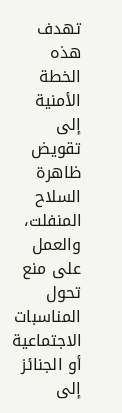تهدف هذه الخطة الأمنية إلى تقويض ظاهرة السلاح المنفلت، والعمل على منع تحول المناسبات الاجتماعية أو الجنائز إلى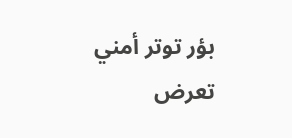بؤر توتر أمني تعرض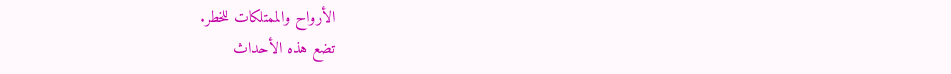الأرواح والممتلكات للخطر.
تضع هذه الأحداث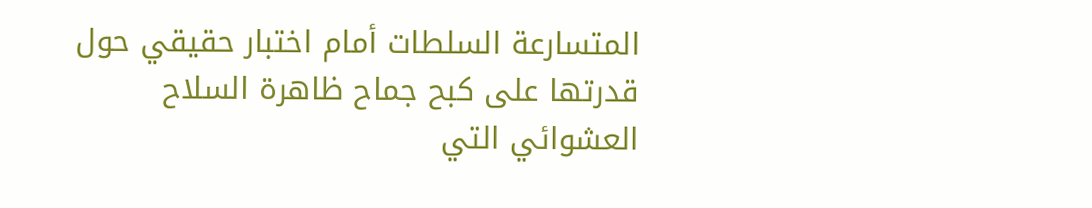المتسارعة السلطات أمام اختبار حقيقي حول قدرتها على كبح جماح ظاهرة السلاح العشوائي التي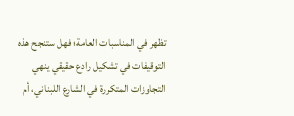تظهر في المناسبات العامة؛ فهل ستنجح هذه التوقيفات في تشكيل رادع حقيقي ينهي التجاوزات المتكررة في الشارع اللبناني، أم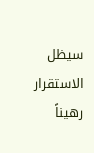سيظل الاستقرار رهيناً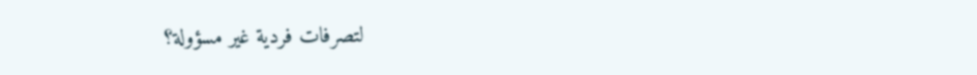لتصرفات فردية غير مسؤولة؟